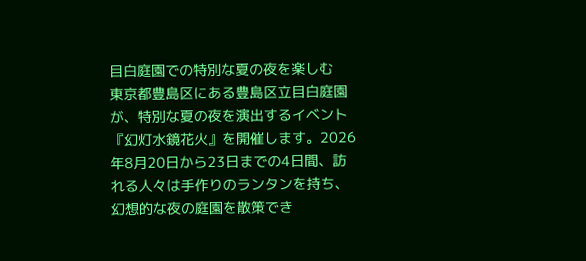目白庭園での特別な夏の夜を楽しむ
東京都豊島区にある豊島区立目白庭園が、特別な夏の夜を演出するイベント『幻灯水鏡花火』を開催します。2026年8月20日から23日までの4日間、訪れる人々は手作りのランタンを持ち、幻想的な夜の庭園を散策でき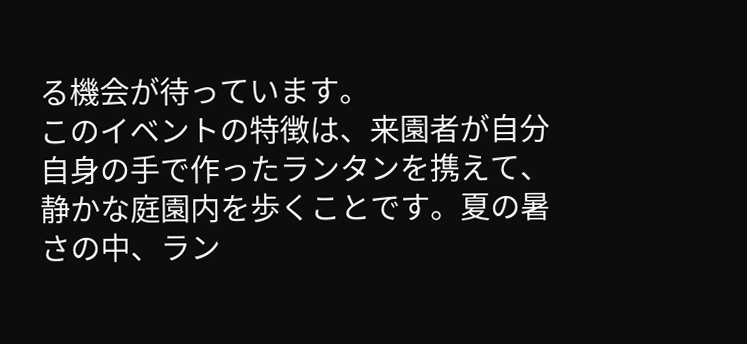る機会が待っています。
このイベントの特徴は、来園者が自分自身の手で作ったランタンを携えて、静かな庭園内を歩くことです。夏の暑さの中、ラン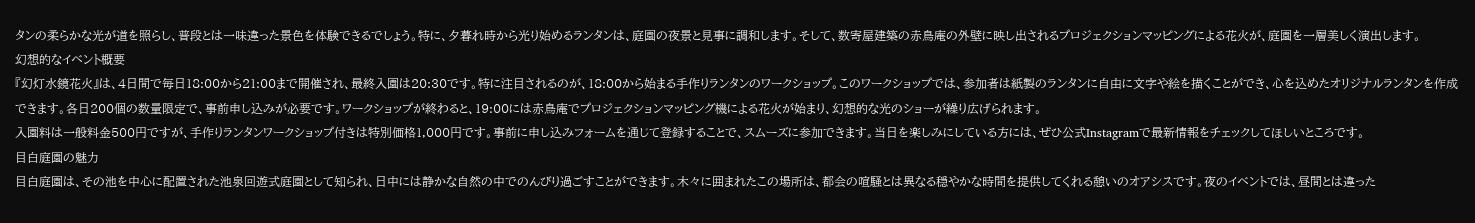タンの柔らかな光が道を照らし、普段とは一味違った景色を体験できるでしょう。特に、夕暮れ時から光り始めるランタンは、庭園の夜景と見事に調和します。そして、数寄屋建築の赤鳥庵の外壁に映し出されるプロジェクションマッピングによる花火が、庭園を一層美しく演出します。
幻想的なイベント概要
『幻灯水鏡花火』は、4日間で毎日18:00から21:00まで開催され、最終入園は20:30です。特に注目されるのが、18:00から始まる手作りランタンのワークショップ。このワークショップでは、参加者は紙製のランタンに自由に文字や絵を描くことができ、心を込めたオリジナルランタンを作成できます。各日200個の数量限定で、事前申し込みが必要です。ワークショップが終わると、19:00には赤鳥庵でプロジェクションマッピング機による花火が始まり、幻想的な光のショーが繰り広げられます。
入園料は一般料金500円ですが、手作りランタンワークショップ付きは特別価格1,000円です。事前に申し込みフォームを通じて登録することで、スムーズに参加できます。当日を楽しみにしている方には、ぜひ公式Instagramで最新情報をチェックしてほしいところです。
目白庭園の魅力
目白庭園は、その池を中心に配置された池泉回遊式庭園として知られ、日中には静かな自然の中でのんびり過ごすことができます。木々に囲まれたこの場所は、都会の喧騒とは異なる穏やかな時間を提供してくれる憩いのオアシスです。夜のイベントでは、昼間とは違った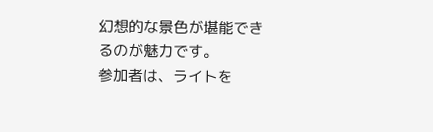幻想的な景色が堪能できるのが魅力です。
参加者は、ライトを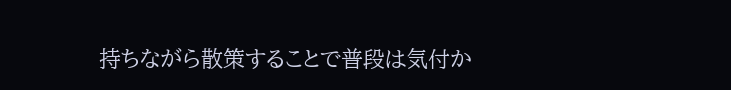持ちながら散策することで普段は気付か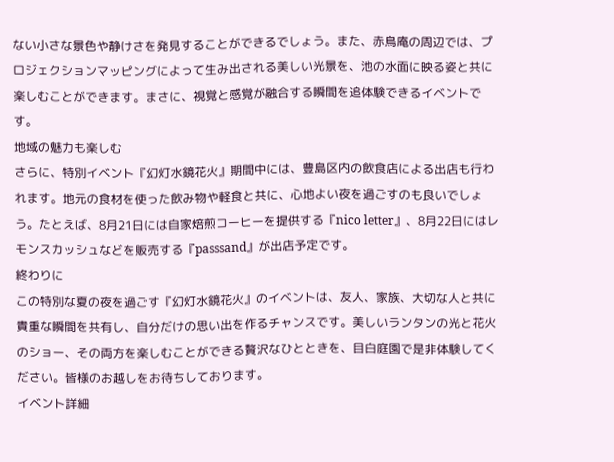ない小さな景色や静けさを発見することができるでしょう。また、赤鳥庵の周辺では、プロジェクションマッピングによって生み出される美しい光景を、池の水面に映る姿と共に楽しむことができます。まさに、視覚と感覚が融合する瞬間を追体験できるイベントです。
地域の魅力も楽しむ
さらに、特別イベント『幻灯水鏡花火』期間中には、豊島区内の飲食店による出店も行われます。地元の食材を使った飲み物や軽食と共に、心地よい夜を過ごすのも良いでしょう。たとえば、8月21日には自家焙煎コーヒーを提供する『nico letter』、8月22日にはレモンスカッシュなどを販売する『passsand』が出店予定です。
終わりに
この特別な夏の夜を過ごす『幻灯水鏡花火』のイベントは、友人、家族、大切な人と共に貴重な瞬間を共有し、自分だけの思い出を作るチャンスです。美しいランタンの光と花火のショー、その両方を楽しむことができる贅沢なひとときを、目白庭園で是非体験してください。皆様のお越しをお待ちしております。
イベント詳細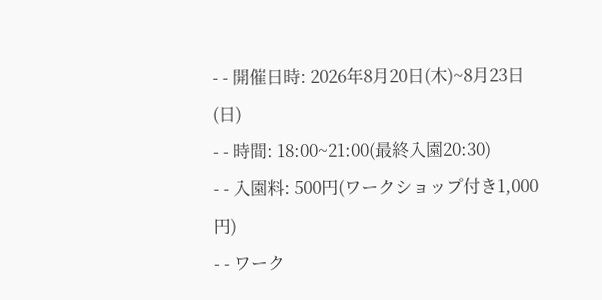- - 開催日時: 2026年8月20日(木)~8月23日(日)
- - 時間: 18:00~21:00(最終入園20:30)
- - 入園料: 500円(ワークショップ付き1,000円)
- - ワーク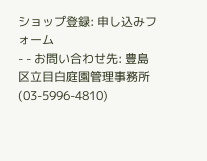ショップ登録: 申し込みフォーム
- - お問い合わせ先: 豊島区立目白庭園管理事務所(03-5996-4810)